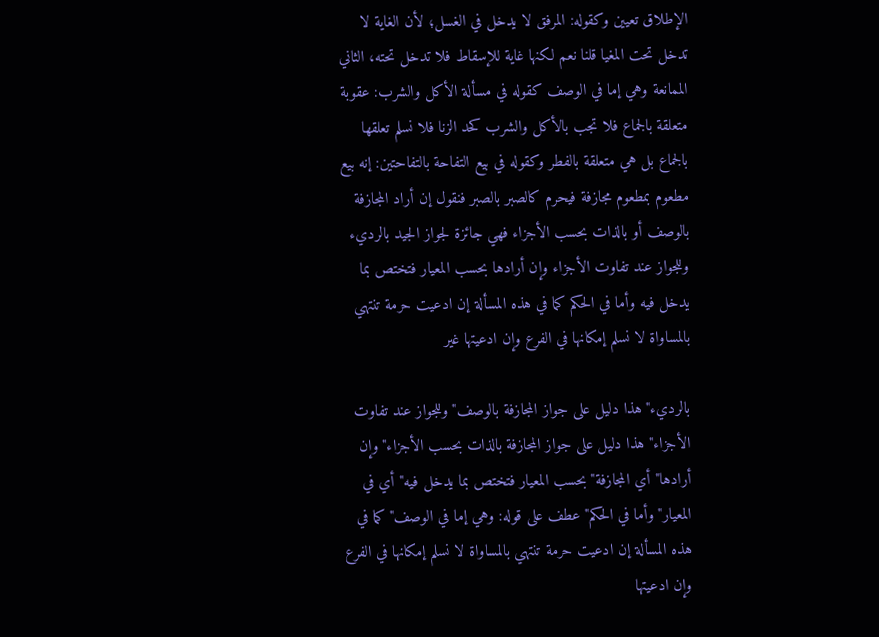الإطلاق تعيين وكقوله: المرفق لا يدخل في الغسل؛ لأن الغاية لا تدخل تحت المغيا قلنا نعم لكنها غاية للإسقاط فلا تدخل تحته، الثاني الممانعة وهي إما في الوصف كقوله في مسألة الأكل والشرب: عقوبة متعلقة بالجماع فلا تجب بالأكل والشرب كحد الزنا فلا نسلم تعلقها بالجماع بل هي متعلقة بالفطر وكقوله في بيع التفاحة بالتفاحتين: إنه بيع مطعوم بمطعوم مجازفة فيحرم كالصبر بالصبر فنقول إن أراد المجازفة بالوصف أو بالذات بحسب الأجزاء فهي جائزة لجواز الجيد بالرديء وللجواز عند تفاوت الأجزاء وإن أرادها بحسب المعيار فتختص بما يدخل فيه وأما في الحكم كما في هذه المسألة إن ادعيت حرمة تنتهي بالمساواة لا نسلم إمكانها في الفرع وإن ادعيتها غير

بالرديء"هذا دليل على جواز المجازفة بالوصف"وللجواز عند تفاوت الأجزاء"هذا دليل على جواز المجازفة بالذات بحسب الأجزاء"وإن أرادها"أي المجازفة"بحسب المعيار فتختص بما يدخل فيه"أي في المعيار"وأما في الحكم"عطف على قوله: وهي إما في الوصف"كما في هذه المسألة إن ادعيت حرمة تنتهي بالمساواة لا نسلم إمكانها في الفرع وإن ادعيتها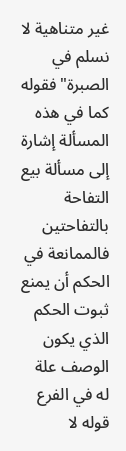غير متناهية لا نسلم في الصبرة"فقوله كما في هذه المسألة إشارة إلى مسألة بيع التفاحة بالتفاحتين فالممانعة في الحكم أن يمنع ثبوت الحكم الذي يكون الوصف علة له في الفرع قوله لا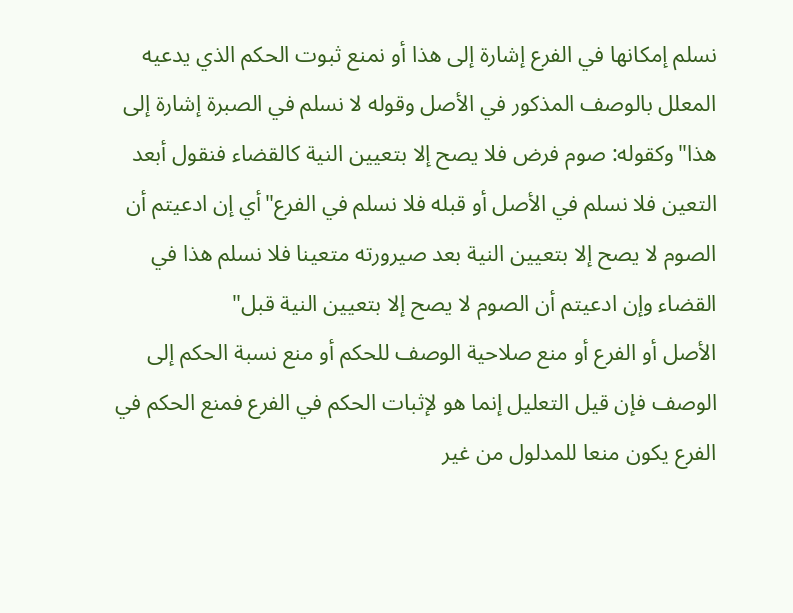نسلم إمكانها في الفرع إشارة إلى هذا أو نمنع ثبوت الحكم الذي يدعيه المعلل بالوصف المذكور في الأصل وقوله لا نسلم في الصبرة إشارة إلى هذا"وكقوله: صوم فرض فلا يصح إلا بتعيين النية كالقضاء فنقول أبعد التعين فلا نسلم في الأصل أو قبله فلا نسلم في الفرع"أي إن ادعيتم أن الصوم لا يصح إلا بتعيين النية بعد صيرورته متعينا فلا نسلم هذا في القضاء وإن ادعيتم أن الصوم لا يصح إلا بتعيين النية قبل"
الأصل أو الفرع أو منع صلاحية الوصف للحكم أو منع نسبة الحكم إلى الوصف فإن قيل التعليل إنما هو لإثبات الحكم في الفرع فمنع الحكم في الفرع يكون منعا للمدلول من غير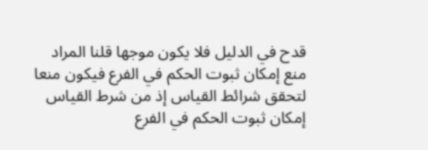قدح في الدليل فلا يكون موجها قلنا المراد منع إمكان ثبوت الحكم في الفرع فيكون منعا لتحقق شرائط القياس إذ من شرط القياس إمكان ثبوت الحكم في الفرع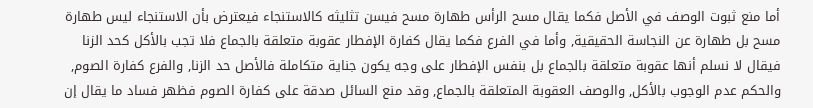أما منع ثبوت الوصف في الأصل فكما يقال مسح الرأس طهارة مسح فيسن تثليثه كالاستنجاء فيعترض بأن الاستنجاء ليس طهارة مسح بل طهارة عن النجاسة الحقيقية, وأما في الفرع فكما يقال كفارة الإفطار عقوبة متعلقة بالجماع فلا تجب بالأكل كحد الزنا فيقال لا نسلم أنها عقوبة متعلقة بالجماع بل بنفس الإفطار على وجه يكون جناية متكاملة فالأصل حد الزنا, والفرع كفارة الصوم, والحكم عدم الوجوب بالأكل, والوصف العقوبة المتعلقة بالجماع, وقد منع السائل صدقة على كفارة الصوم فظهر فساد ما يقال إن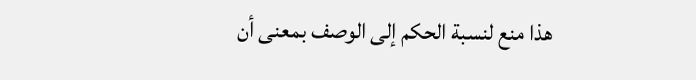هذا منع لنسبة الحكم إلى الوصف بمعنى أن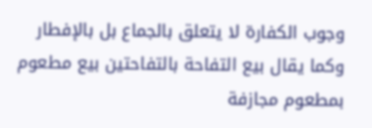وجوب الكفارة لا يتعلق بالجماع بل بالإفطار وكما يقال بيع التفاحة بالتفاحتين بيع مطعوم بمطعوم مجازفة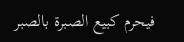فيحرم كبيع الصبرة بالصبر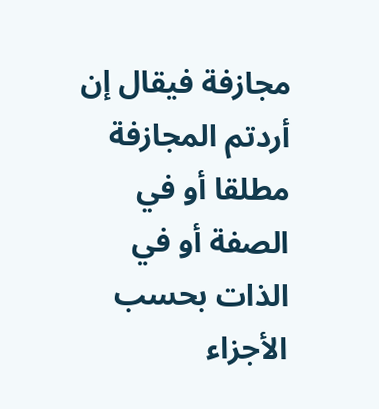مجازفة فيقال إن أردتم المجازفة مطلقا أو في الصفة أو في الذات بحسب الأجزاء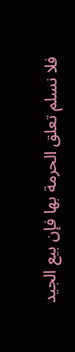فلا نسلم تعلق الحرمة بها فإن بيع الجيد